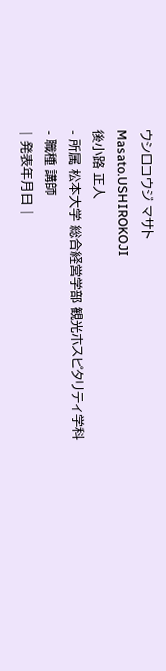ウシロコウジ マサト
Masato.USHIROKOJI
後小路 正人
- 所属 松本大学 総合経営学部 観光ホスピタリティ学科
- 職種 講師
| 発表年月日 |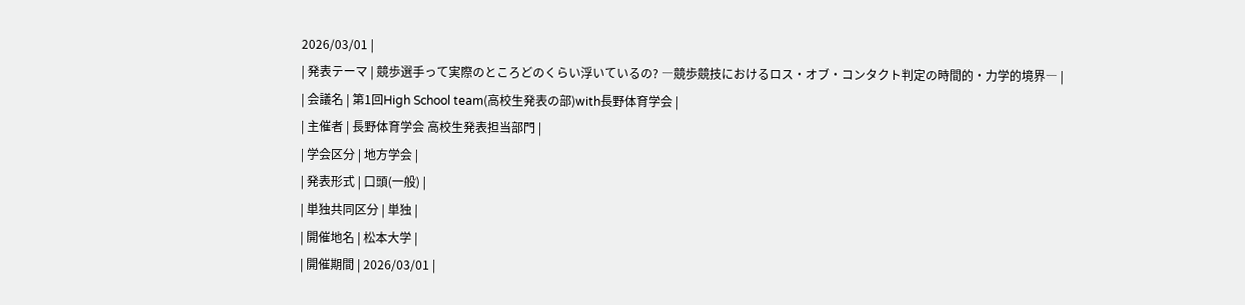2026/03/01 |
| 発表テーマ | 競歩選手って実際のところどのくらい浮いているの? ―競歩競技におけるロス・オブ・コンタクト判定の時間的・力学的境界― |
| 会議名 | 第1回High School team(高校生発表の部)with長野体育学会 |
| 主催者 | 長野体育学会 高校生発表担当部門 |
| 学会区分 | 地方学会 |
| 発表形式 | 口頭(一般) |
| 単独共同区分 | 単独 |
| 開催地名 | 松本大学 |
| 開催期間 | 2026/03/01 |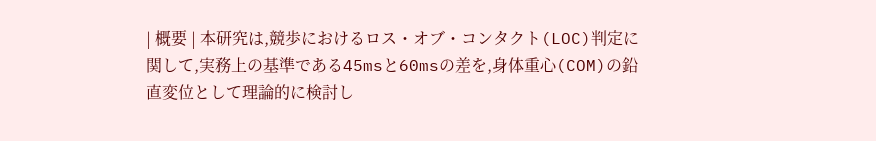| 概要 | 本研究は,競歩におけるロス・オブ・コンタクト(LOC)判定に関して,実務上の基準である45msと60msの差を,身体重心(COM)の鉛直変位として理論的に検討し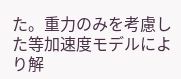た。重力のみを考慮した等加速度モデルにより解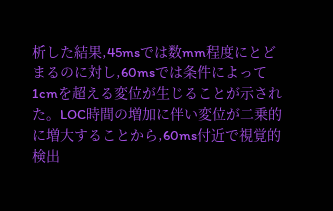析した結果,45msでは数mm程度にとどまるのに対し,60msでは条件によって1cmを超える変位が生じることが示された。LOC時間の増加に伴い変位が二乗的に増大することから,60ms付近で視覚的検出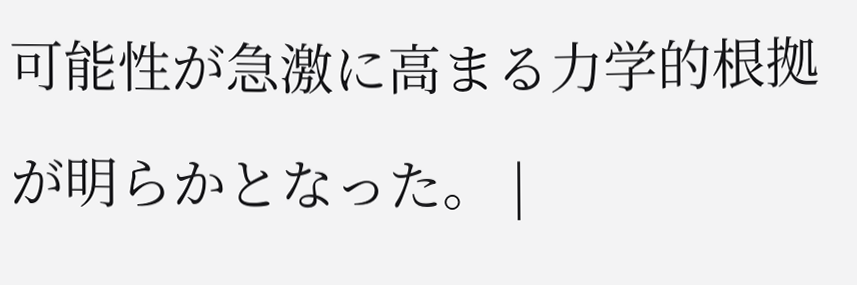可能性が急激に高まる力学的根拠が明らかとなった。 |